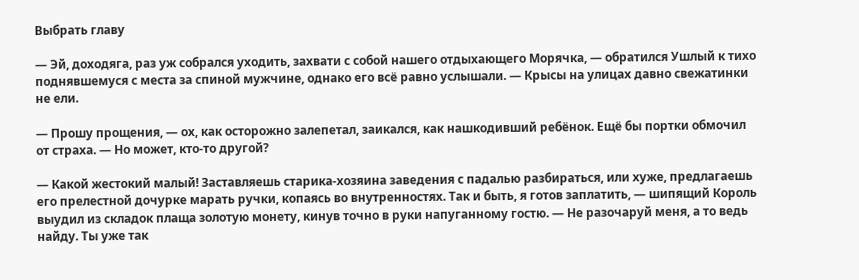Выбрать главу

— Эй, доходяга, раз уж собрался уходить, захвати с собой нашего отдыхающего Морячка, — обратился Ушлый к тихо поднявшемуся с места за спиной мужчине, однако его всё равно услышали. — Крысы на улицах давно свежатинки не ели.

— Прошу прощения, — ох, как осторожно залепетал, заикался, как нашкодивший ребёнок. Ещё бы портки обмочил от страха. — Но может, кто-то другой?

— Какой жестокий малый! Заставляешь старика-хозяина заведения с падалью разбираться, или хуже, предлагаешь его прелестной дочурке марать ручки, копаясь во внутренностях. Так и быть, я готов заплатить, — шипящий Король выудил из складок плаща золотую монету, кинув точно в руки напуганному гостю. — Не разочаруй меня, а то ведь найду. Ты уже так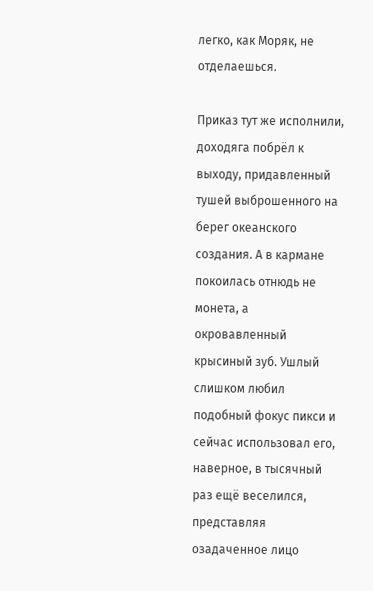легко, как Моряк, не отделаешься.

Приказ тут же исполнили, доходяга побрёл к выходу, придавленный тушей выброшенного на берег океанского создания. А в кармане покоилась отнюдь не монета, а окровавленный крысиный зуб. Ушлый слишком любил подобный фокус пикси и сейчас использовал его, наверное, в тысячный раз ещё веселился, представляя озадаченное лицо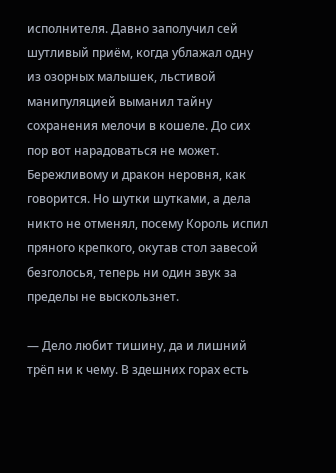исполнителя. Давно заполучил сей шутливый приём, когда ублажал одну из озорных малышек, льстивой манипуляцией выманил тайну сохранения мелочи в кошеле. До сих пор вот нарадоваться не может. Бережливому и дракон неровня, как говорится. Но шутки шутками, а дела никто не отменял, посему Король испил пряного крепкого, окутав стол завесой безголосья, теперь ни один звук за пределы не выскользнет.

— Дело любит тишину, да и лишний трёп ни к чему. В здешних горах есть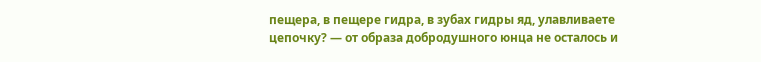пещера, в пещере гидра, в зубах гидры яд, улавливаете цепочку? — от образа добродушного юнца не осталось и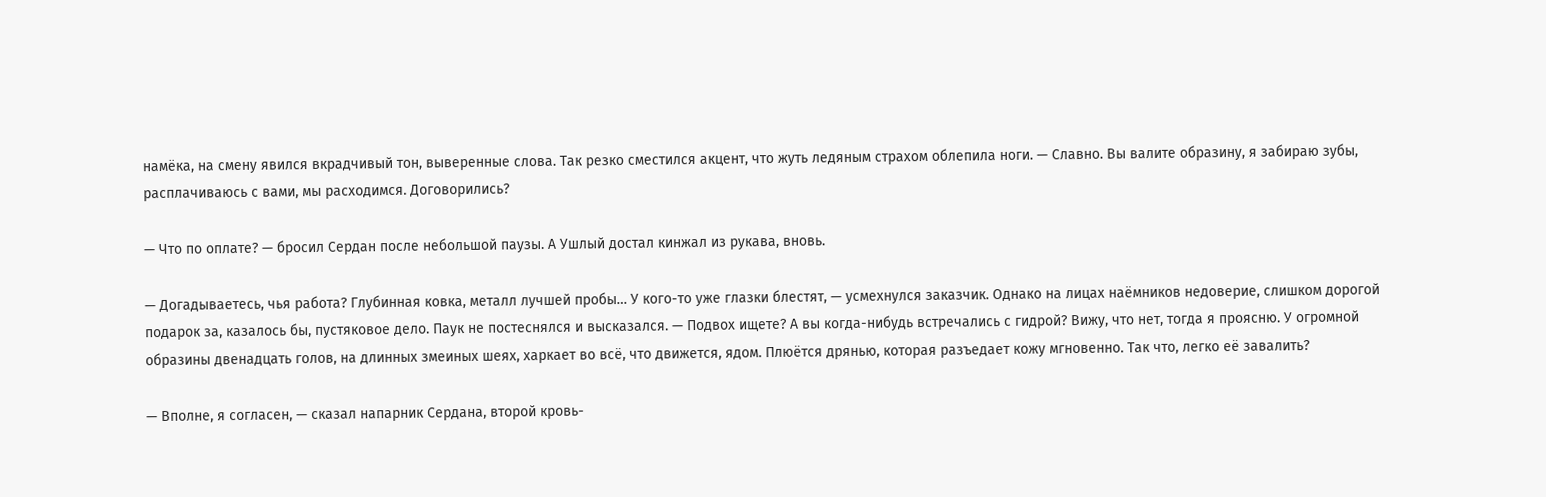намёка, на смену явился вкрадчивый тон, выверенные слова. Так резко сместился акцент, что жуть ледяным страхом облепила ноги. — Славно. Вы валите образину, я забираю зубы, расплачиваюсь с вами, мы расходимся. Договорились?

— Что по оплате? — бросил Сердан после небольшой паузы. А Ушлый достал кинжал из рукава, вновь.

— Догадываетесь, чья работа? Глубинная ковка, металл лучшей пробы… У кого-то уже глазки блестят, — усмехнулся заказчик. Однако на лицах наёмников недоверие, слишком дорогой подарок за, казалось бы, пустяковое дело. Паук не постеснялся и высказался. — Подвох ищете? А вы когда-нибудь встречались с гидрой? Вижу, что нет, тогда я проясню. У огромной образины двенадцать голов, на длинных змеиных шеях, харкает во всё, что движется, ядом. Плюётся дрянью, которая разъедает кожу мгновенно. Так что, легко её завалить?

— Вполне, я согласен, — сказал напарник Сердана, второй кровь-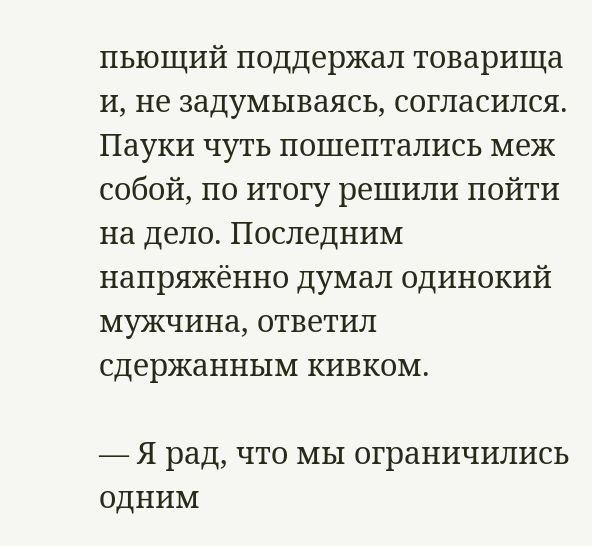пьющий поддержал товарища и, не задумываясь, согласился. Пауки чуть пошептались меж собой, по итогу решили пойти на дело. Последним напряжённо думал одинокий мужчина, ответил сдержанным кивком.

— Я рад, что мы ограничились одним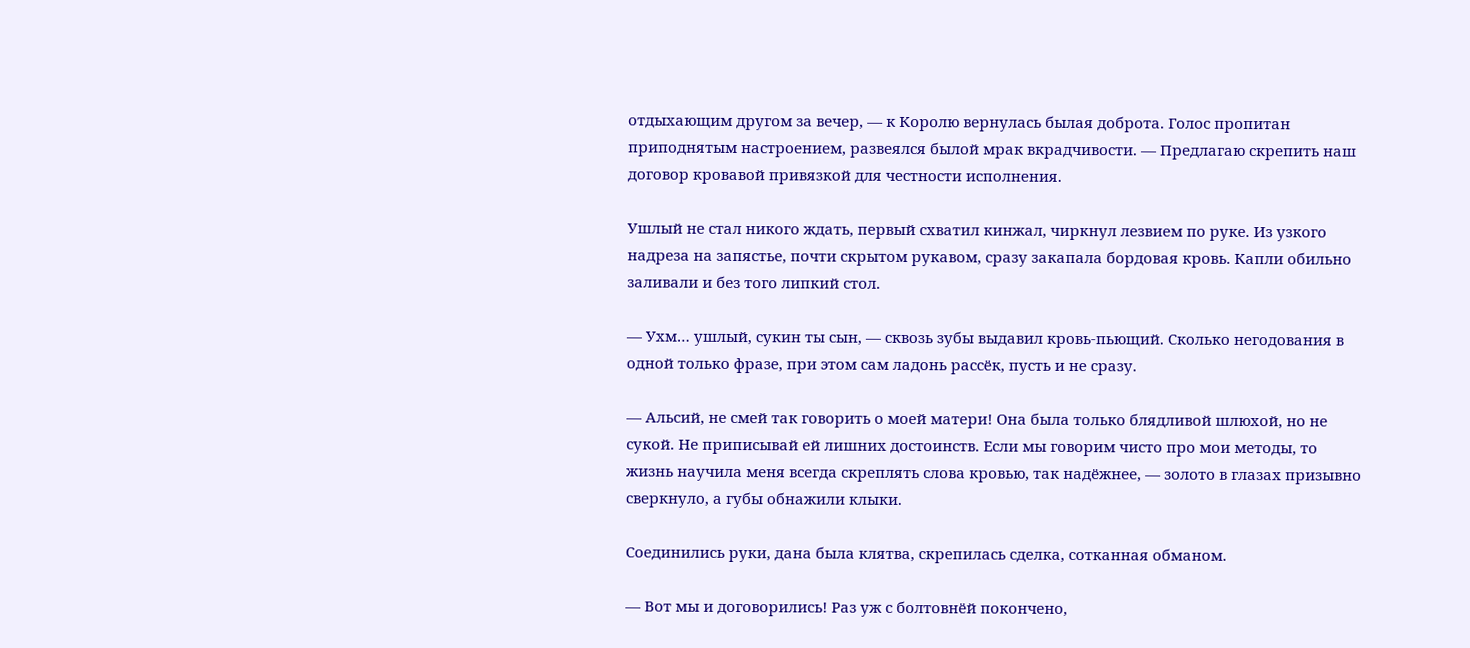отдыхающим другом за вечер, — к Королю вернулась былая доброта. Голос пропитан приподнятым настроением, развеялся былой мрак вкрадчивости. — Предлагаю скрепить наш договор кровавой привязкой для честности исполнения.

Ушлый не стал никого ждать, первый схватил кинжал, чиркнул лезвием по руке. Из узкого надреза на запястье, почти скрытом рукавом, сразу закапала бордовая кровь. Капли обильно заливали и без того липкий стол.

— Ухм… ушлый, сукин ты сын, — сквозь зубы выдавил кровь-пьющий. Сколько негодования в одной только фразе, при этом сам ладонь рассёк, пусть и не сразу.

— Альсий, не смей так говорить о моей матери! Она была только блядливой шлюхой, но не сукой. Не приписывай ей лишних достоинств. Если мы говорим чисто про мои методы, то жизнь научила меня всегда скреплять слова кровью, так надёжнее, — золото в глазах призывно сверкнуло, а губы обнажили клыки.

Соединились руки, дана была клятва, скрепилась сделка, сотканная обманом.

— Вот мы и договорились! Раз уж с болтовнёй покончено,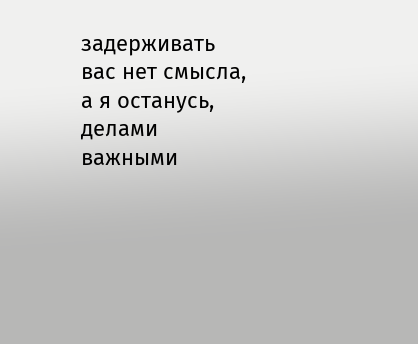задерживать вас нет смысла, а я останусь, делами важными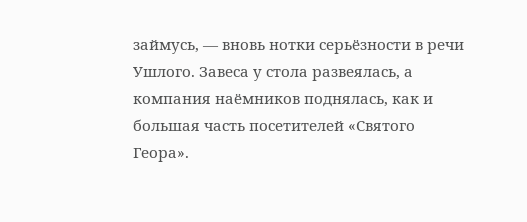займусь, — вновь нотки серьёзности в речи Ушлого. Завеса у стола развеялась, а компания наёмников поднялась, как и большая часть посетителей «Святого Геора».